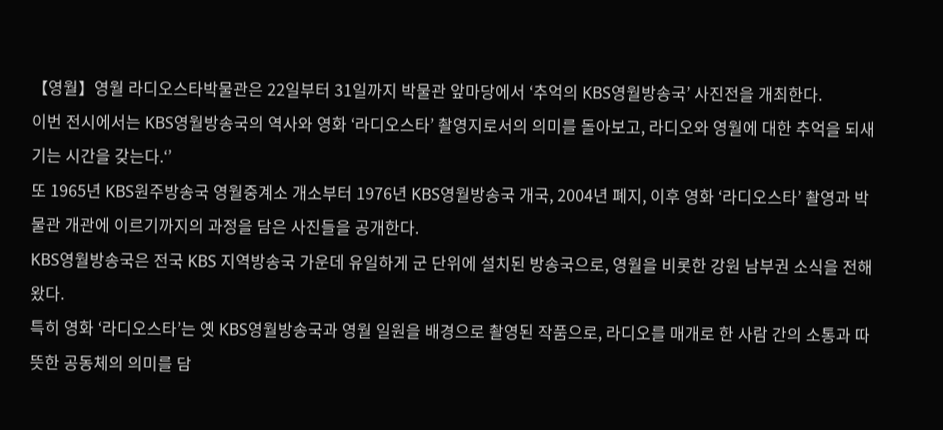【영월】영월 라디오스타박물관은 22일부터 31일까지 박물관 앞마당에서 ‘추억의 KBS영월방송국’ 사진전을 개최한다.
이번 전시에서는 KBS영월방송국의 역사와 영화 ‘라디오스타’ 촬영지로서의 의미를 돌아보고, 라디오와 영월에 대한 추억을 되새기는 시간을 갖는다.‘’
또 1965년 KBS원주방송국 영월중계소 개소부터 1976년 KBS영월방송국 개국, 2004년 폐지, 이후 영화 ‘라디오스타’ 촬영과 박물관 개관에 이르기까지의 과정을 담은 사진들을 공개한다.
KBS영월방송국은 전국 KBS 지역방송국 가운데 유일하게 군 단위에 설치된 방송국으로, 영월을 비롯한 강원 남부권 소식을 전해왔다.
특히 영화 ‘라디오스타’는 옛 KBS영월방송국과 영월 일원을 배경으로 촬영된 작품으로, 라디오를 매개로 한 사람 간의 소통과 따뜻한 공동체의 의미를 담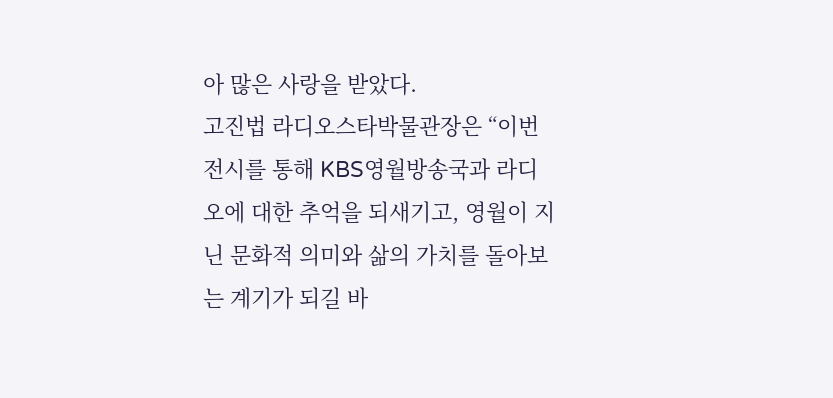아 많은 사랑을 받았다.
고진법 라디오스타박물관장은 “이번 전시를 통해 KBS영월방송국과 라디오에 대한 추억을 되새기고, 영월이 지닌 문화적 의미와 삶의 가치를 돌아보는 계기가 되길 바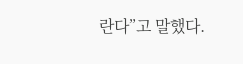란다”고 말했다.